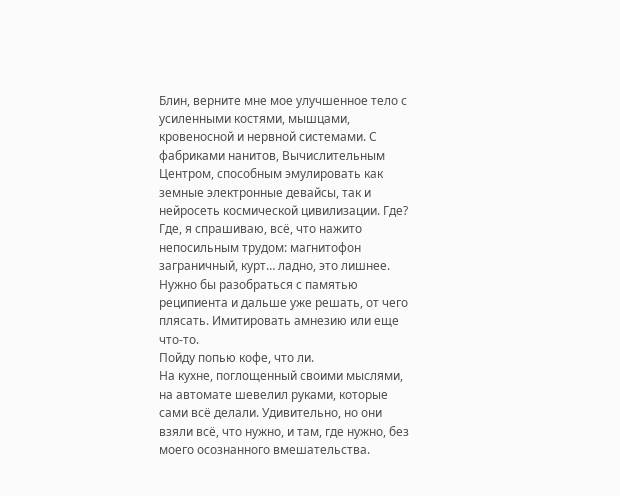Блин, верните мне мое улучшенное тело с усиленными костями, мышцами, кровеносной и нервной системами. С фабриками нанитов, Вычислительным Центром, способным эмулировать как земные электронные девайсы, так и нейросеть космической цивилизации. Где? Где, я спрашиваю, всё, что нажито непосильным трудом: магнитофон заграничный, курт… ладно, это лишнее.
Нужно бы разобраться с памятью реципиента и дальше уже решать, от чего плясать. Имитировать амнезию или еще что-то.
Пойду попью кофе, что ли.
На кухне, поглощенный своими мыслями, на автомате шевелил руками, которые сами всё делали. Удивительно, но они взяли всё, что нужно, и там, где нужно, без моего осознанного вмешательства.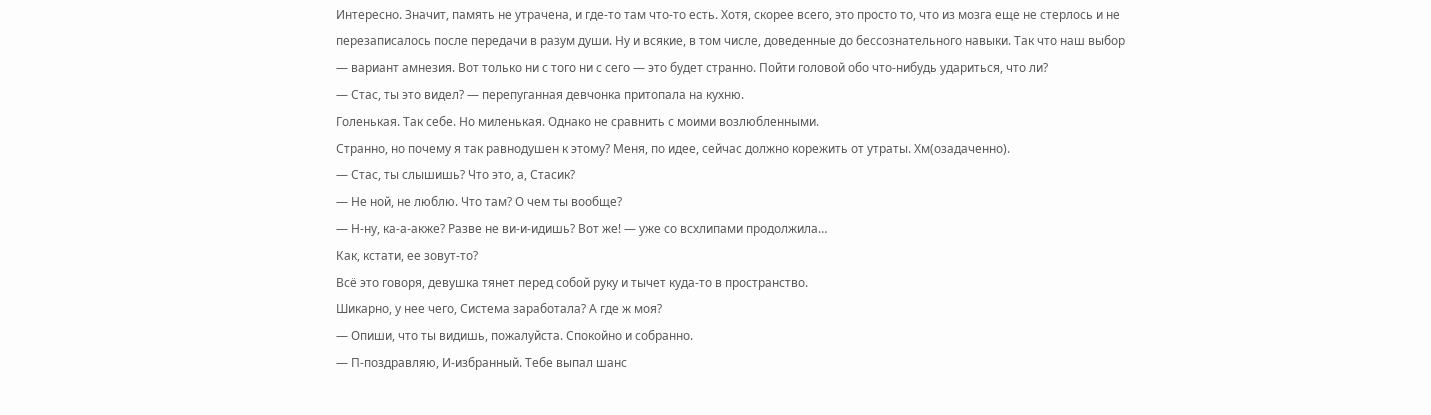Интересно. Значит, память не утрачена, и где-то там что-то есть. Хотя, скорее всего, это просто то, что из мозга еще не стерлось и не перезаписалось после передачи в разум души. Ну и всякие, в том числе, доведенные до бессознательного навыки. Так что наш выбор — вариант амнезия. Вот только ни с того ни с сего — это будет странно. Пойти головой обо что-нибудь удариться, что ли?
— Стас, ты это видел? — перепуганная девчонка притопала на кухню.
Голенькая. Так себе. Но миленькая. Однако не сравнить с моими возлюбленными.
Странно, но почему я так равнодушен к этому? Меня, по идее, сейчас должно корежить от утраты. Хм(озадаченно).
— Стас, ты слышишь? Что это, а, Стасик?
— Не ной, не люблю. Что там? О чем ты вообще?
— Н-ну, ка-а-акже? Разве не ви-и-идишь? Вот же! — уже со всхлипами продолжила…
Как, кстати, ее зовут-то?
Всё это говоря, девушка тянет перед собой руку и тычет куда-то в пространство.
Шикарно, у нее чего, Система заработала? А где ж моя?
— Опиши, что ты видишь, пожалуйста. Спокойно и собранно.
— П-поздравляю, И-избранный. Тебе выпал шанс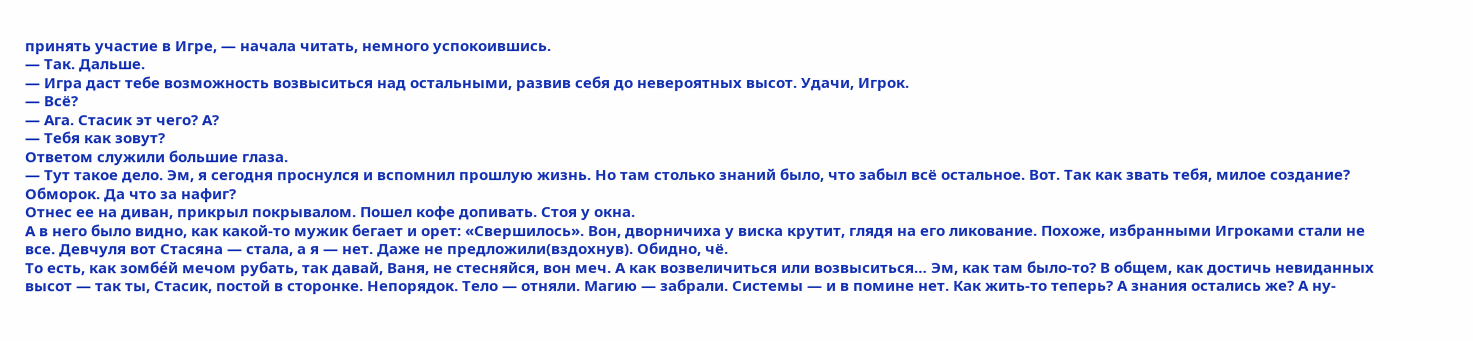принять участие в Игре, — начала читать, немного успокоившись.
— Так. Дальше.
— Игра даст тебе возможность возвыситься над остальными, развив себя до невероятных высот. Удачи, Игрок.
— Всё?
— Ага. Стасик эт чего? А?
— Тебя как зовут?
Ответом служили большие глаза.
— Тут такое дело. Эм, я сегодня проснулся и вспомнил прошлую жизнь. Но там столько знаний было, что забыл всё остальное. Вот. Так как звать тебя, милое создание?
Обморок. Да что за нафиг?
Отнес ее на диван, прикрыл покрывалом. Пошел кофе допивать. Стоя у окна.
А в него было видно, как какой-то мужик бегает и орет: «Свершилось». Вон, дворничиха у виска крутит, глядя на его ликование. Похоже, избранными Игроками стали не все. Девчуля вот Стасяна — стала, а я — нет. Даже не предложили(вздохнув). Обидно, чё.
То есть, как зомбе́й мечом рубать, так давай, Ваня, не стесняйся, вон меч. А как возвеличиться или возвыситься… Эм, как там было-то? В общем, как достичь невиданных высот — так ты, Стасик, постой в сторонке. Непорядок. Тело — отняли. Магию — забрали. Системы — и в помине нет. Как жить-то теперь? А знания остались же? А ну-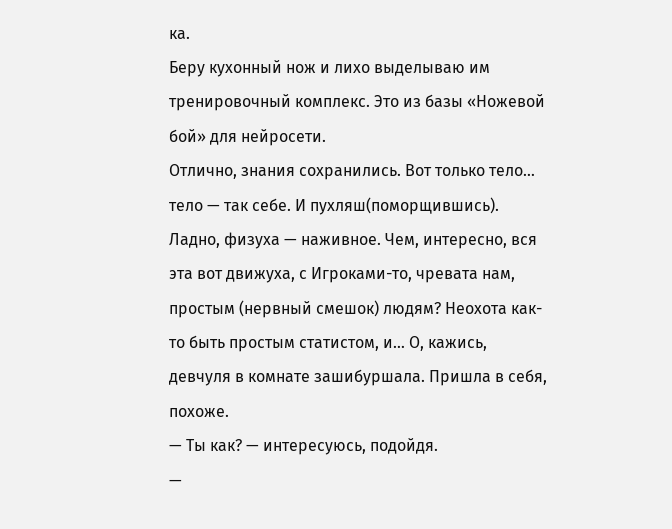ка.
Беру кухонный нож и лихо выделываю им тренировочный комплекс. Это из базы «Ножевой бой» для нейросети.
Отлично, знания сохранились. Вот только тело… тело — так себе. И пухляш(поморщившись).
Ладно, физуха — наживное. Чем, интересно, вся эта вот движуха, с Игроками-то, чревата нам, простым (нервный смешок) людям? Неохота как-то быть простым статистом, и… О, кажись, девчуля в комнате зашибуршала. Пришла в себя, похоже.
— Ты как? — интересуюсь, подойдя.
—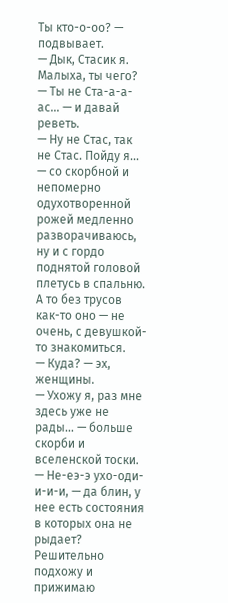Ты кто-о-оо? — подвывает.
— Дык, Стасик я. Малыха, ты чего?
— Ты не Ста-а-а-ас… — и давай реветь.
— Ну не Стас, так не Стас. Пойду я… — со скорбной и непомерно одухотворенной рожей медленно разворачиваюсь, ну и с гордо поднятой головой плетусь в спальню. А то без трусов как-то оно — не очень, с девушкой-то знакомиться.
— Куда? — эх, женщины.
— Ухожу я, раз мне здесь уже не рады… — больше скорби и вселенской тоски.
— Не-еэ-э ухо-оди-и-и-и, — да блин, у нее есть состояния в которых она не рыдает?
Решительно подхожу и прижимаю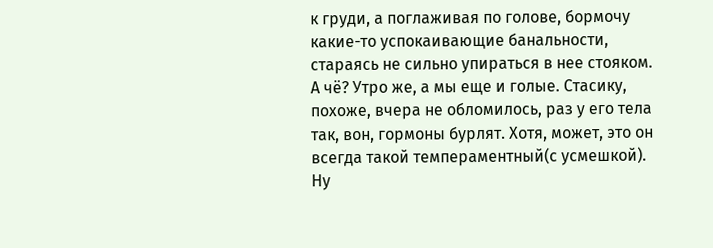к груди, а поглаживая по голове, бормочу какие-то успокаивающие банальности, стараясь не сильно упираться в нее стояком.
А чё? Утро же, а мы еще и голые. Стасику, похоже, вчера не обломилось, раз у его тела так, вон, гормоны бурлят. Хотя, может, это он всегда такой темпераментный(с усмешкой).
Ну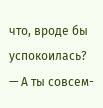что, вроде бы успокоилась?
— А ты совсем-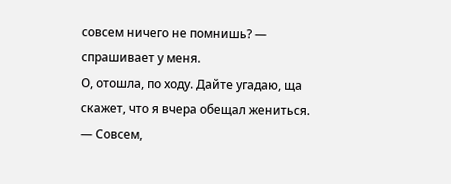совсем ничего не помнишь? — спрашивает у меня.
О, отошла, по ходу. Дайте угадаю, ща скажет, что я вчера обещал жениться.
— Совсем,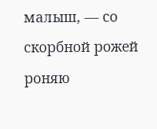малыш, — со скорбной рожей роняю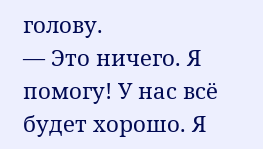голову.
— Это ничего. Я помогу! У нас всё будет хорошо. Я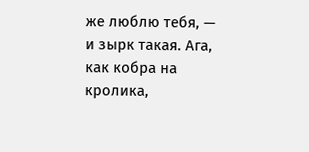же люблю тебя, — и зырк такая. Ага, как кобра на кролика,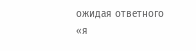ожидая ответного «я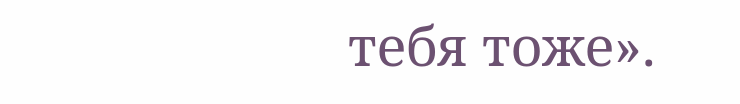тебя тоже».